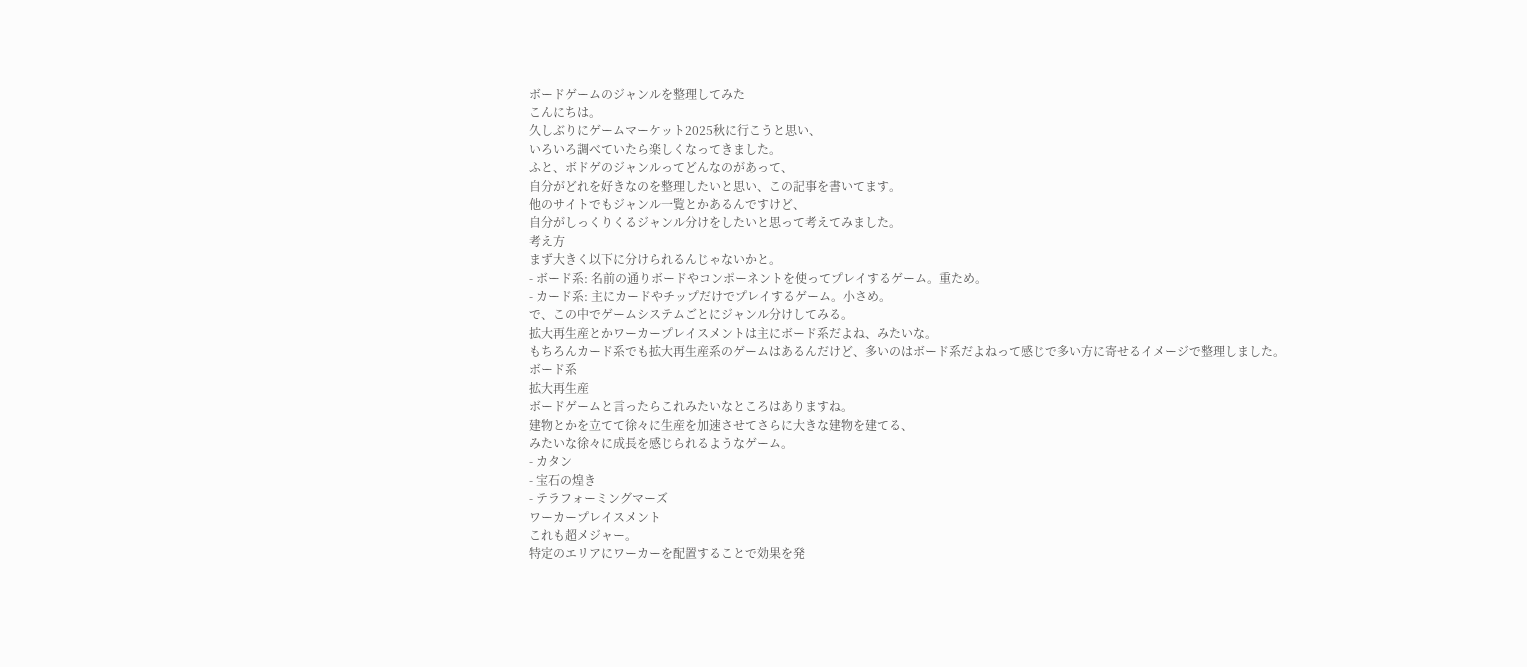ボードゲームのジャンルを整理してみた
こんにちは。
久しぶりにゲームマーケット2025秋に行こうと思い、
いろいろ調べていたら楽しくなってきました。
ふと、ボドゲのジャンルってどんなのがあって、
自分がどれを好きなのを整理したいと思い、この記事を書いてます。
他のサイトでもジャンル一覧とかあるんですけど、
自分がしっくりくるジャンル分けをしたいと思って考えてみました。
考え方
まず大きく以下に分けられるんじゃないかと。
- ボード系: 名前の通りボードやコンポーネントを使ってプレイするゲーム。重ため。
- カード系: 主にカードやチップだけでプレイするゲーム。小さめ。
で、この中でゲームシステムごとにジャンル分けしてみる。
拡大再生産とかワーカープレイスメントは主にボード系だよね、みたいな。
もちろんカード系でも拡大再生産系のゲームはあるんだけど、多いのはボード系だよねって感じで多い方に寄せるイメージで整理しました。
ボード系
拡大再生産
ボードゲームと言ったらこれみたいなところはありますね。
建物とかを立てて徐々に生産を加速させてさらに大きな建物を建てる、
みたいな徐々に成長を感じられるようなゲーム。
- カタン
- 宝石の煌き
- テラフォーミングマーズ
ワーカープレイスメント
これも超メジャー。
特定のエリアにワーカーを配置することで効果を発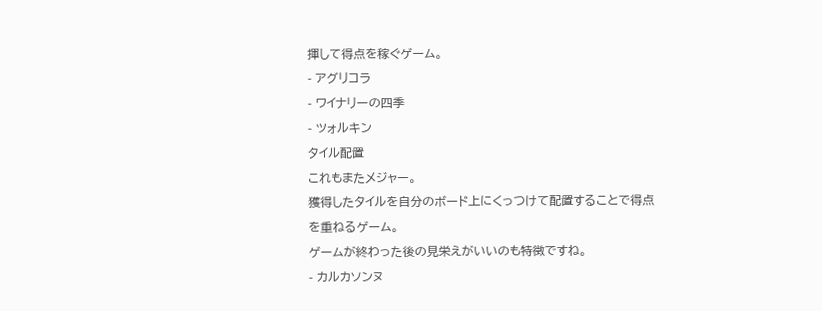揮して得点を稼ぐゲーム。
- アグリコラ
- ワイナリーの四季
- ツォルキン
タイル配置
これもまたメジャー。
獲得したタイルを自分のボード上にくっつけて配置することで得点を重ねるゲーム。
ゲームが終わった後の見栄えがいいのも特徴ですね。
- カルカソンヌ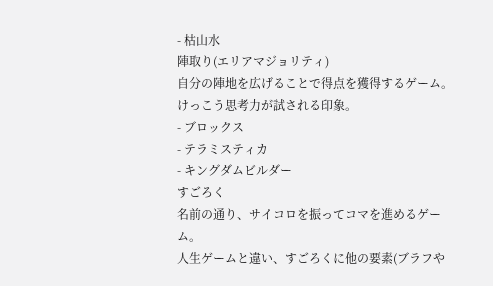- 枯山水
陣取り(エリアマジョリティ)
自分の陣地を広げることで得点を獲得するゲーム。けっこう思考力が試される印象。
- ブロックス
- テラミスティカ
- キングダムビルダー
すごろく
名前の通り、サイコロを振ってコマを進めるゲーム。
人生ゲームと違い、すごろくに他の要素(ブラフや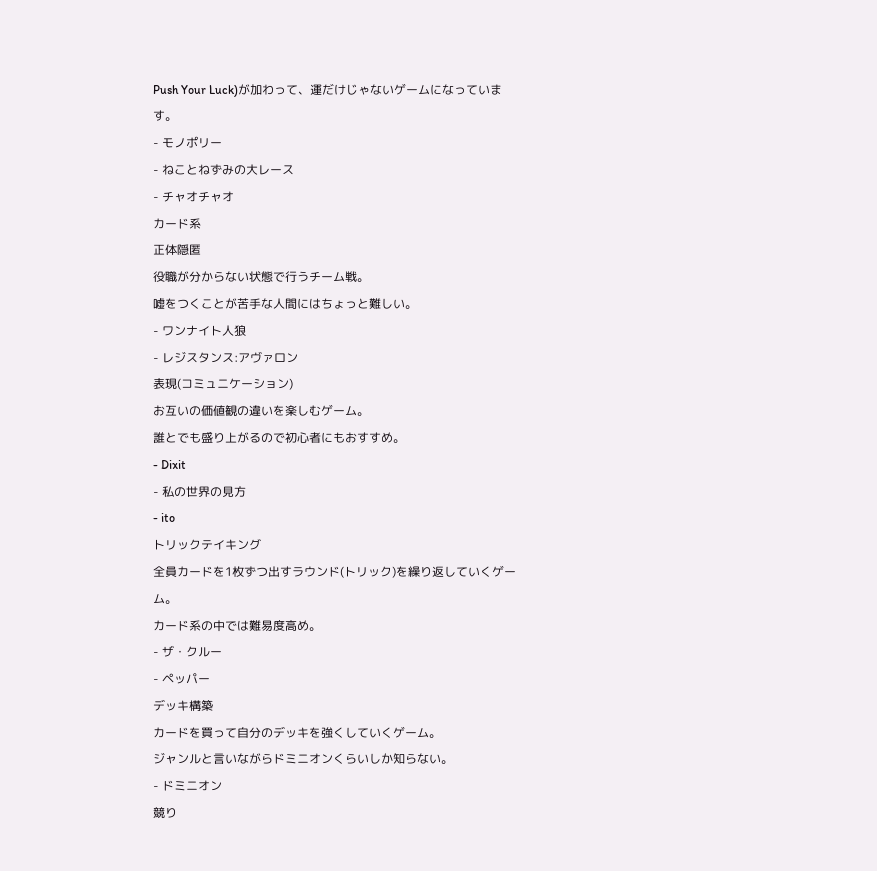Push Your Luck)が加わって、運だけじゃないゲームになっています。
- モノポリー
- ねことねずみの大レース
- チャオチャオ
カード系
正体隠匿
役職が分からない状態で行うチーム戦。
嘘をつくことが苦手な人間にはちょっと難しい。
- ワンナイト人狼
- レジスタンス:アヴァロン
表現(コミュニケーション)
お互いの価値観の違いを楽しむゲーム。
誰とでも盛り上がるので初心者にもおすすめ。
- Dixit
- 私の世界の見方
- ito
トリックテイキング
全員カードを1枚ずつ出すラウンド(トリック)を繰り返していくゲーム。
カード系の中では難易度高め。
- ザ・クルー
- ペッパー
デッキ構築
カードを買って自分のデッキを強くしていくゲーム。
ジャンルと言いながらドミニオンくらいしか知らない。
- ドミニオン
競り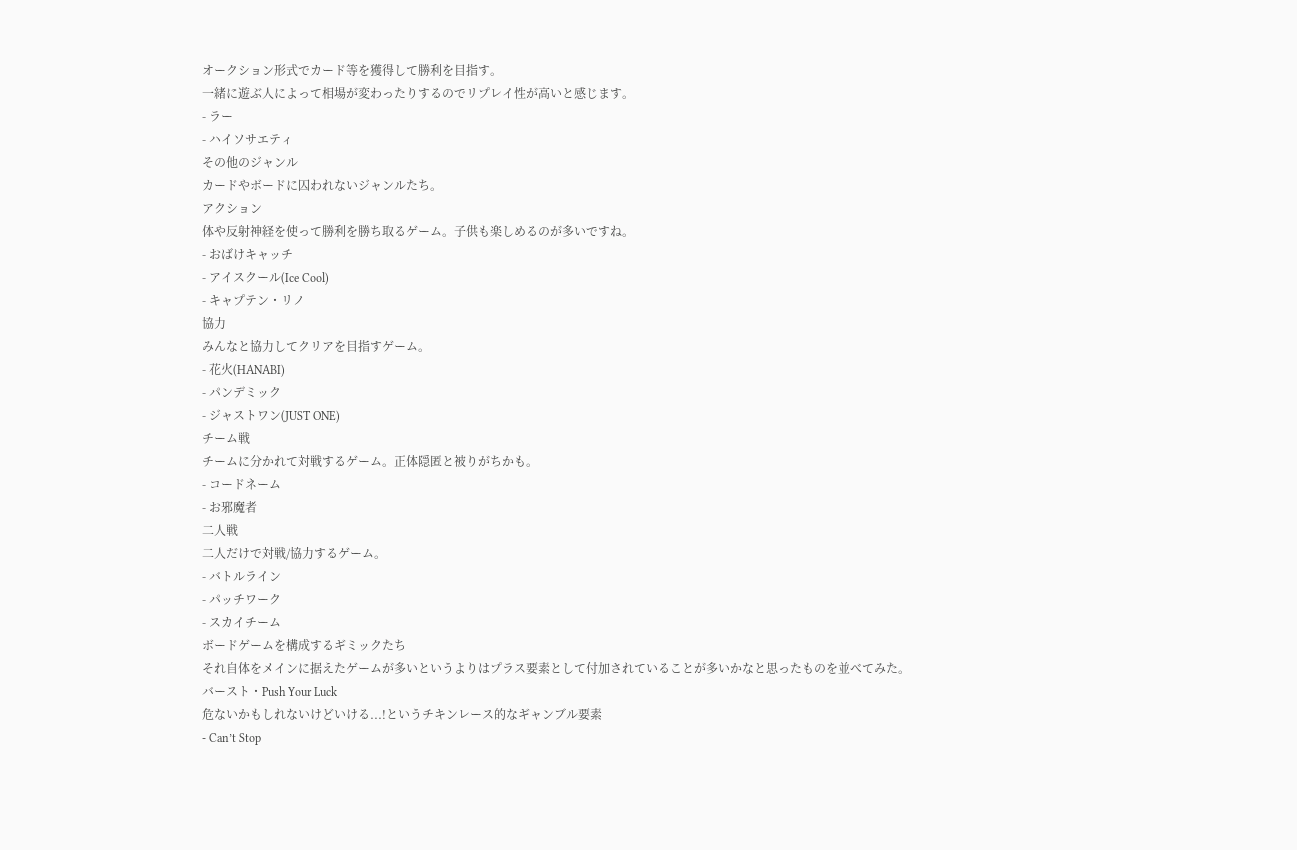オークション形式でカード等を獲得して勝利を目指す。
一緒に遊ぶ人によって相場が変わったりするのでリプレイ性が高いと感じます。
- ラー
- ハイソサエティ
その他のジャンル
カードやボードに囚われないジャンルたち。
アクション
体や反射神経を使って勝利を勝ち取るゲーム。子供も楽しめるのが多いですね。
- おばけキャッチ
- アイスクール(Ice Cool)
- キャプテン・リノ
協力
みんなと協力してクリアを目指すゲーム。
- 花火(HANABI)
- パンデミック
- ジャストワン(JUST ONE)
チーム戦
チームに分かれて対戦するゲーム。正体隠匿と被りがちかも。
- コードネーム
- お邪魔者
二人戦
二人だけで対戦/協力するゲーム。
- バトルライン
- パッチワーク
- スカイチーム
ボードゲームを構成するギミックたち
それ自体をメインに据えたゲームが多いというよりはプラス要素として付加されていることが多いかなと思ったものを並べてみた。
バースト・Push Your Luck
危ないかもしれないけどいける...!というチキンレース的なギャンブル要素
- Can’t Stop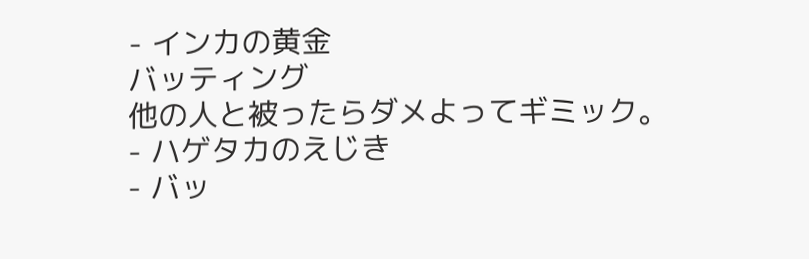- インカの黄金
バッティング
他の人と被ったらダメよってギミック。
- ハゲタカのえじき
- バッ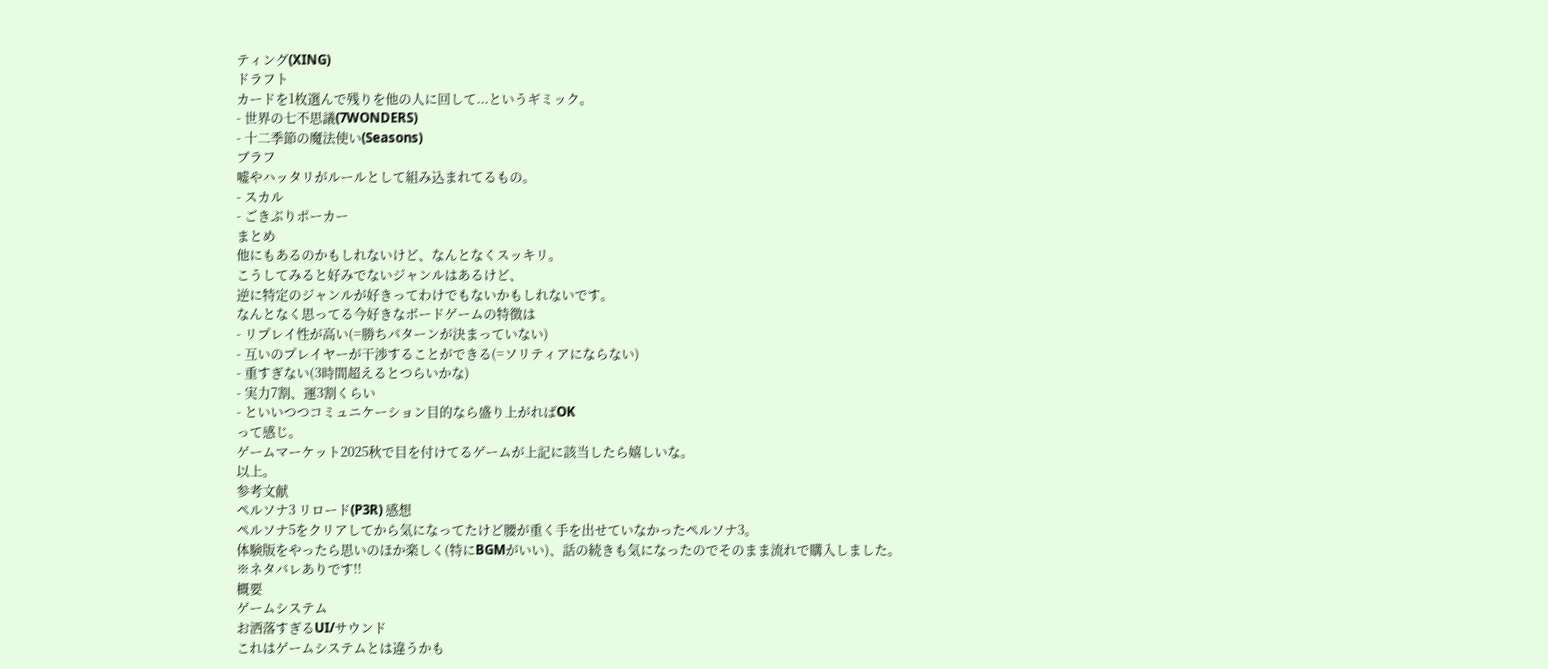ティング(XING)
ドラフト
カードを1枚選んで残りを他の人に回して...というギミック。
- 世界の七不思議(7WONDERS)
- 十二季節の魔法使い(Seasons)
ブラフ
嘘やハッタリがルールとして組み込まれてるもの。
- スカル
- ごきぶりポーカー
まとめ
他にもあるのかもしれないけど、なんとなくスッキリ。
こうしてみると好みでないジャンルはあるけど、
逆に特定のジャンルが好きってわけでもないかもしれないです。
なんとなく思ってる今好きなボードゲームの特徴は
- リプレイ性が高い(=勝ちパターンが決まっていない)
- 互いのプレイヤーが干渉することができる(=ソリティアにならない)
- 重すぎない(3時間超えるとつらいかな)
- 実力7割、運3割くらい
- といいつつコミュニケーション目的なら盛り上がればOK
って感じ。
ゲームマーケット2025秋で目を付けてるゲームが上記に該当したら嬉しいな。
以上。
参考文献
ペルソナ3 リロード(P3R) 感想
ペルソナ5をクリアしてから気になってたけど腰が重く手を出せていなかったペルソナ3。
体験版をやったら思いのほか楽しく(特にBGMがいい)、話の続きも気になったのでそのまま流れで購入しました。
※ネタバレありです!!
概要
ゲームシステム
お洒落すぎるUI/サウンド
これはゲームシステムとは違うかも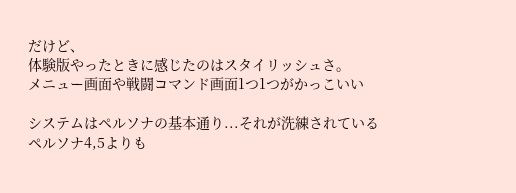だけど、
体験版やったときに感じたのはスタイリッシュさ。
メニュー画面や戦闘コマンド画面1つ1つがかっこいい

システムはペルソナの基本通り...それが洗練されている
ペルソナ4,5よりも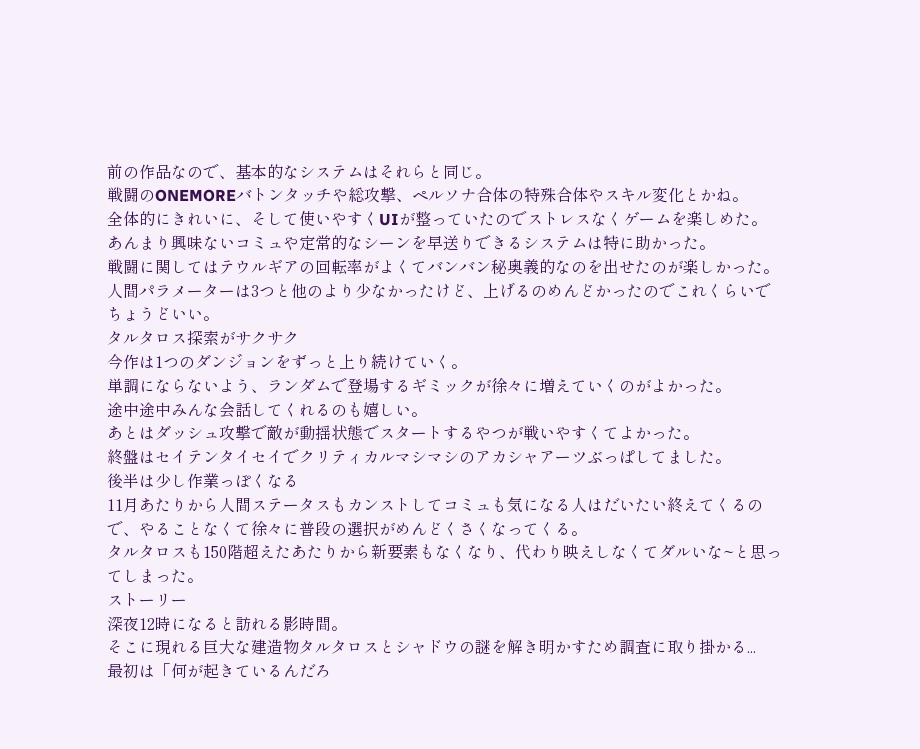前の作品なので、基本的なシステムはそれらと同じ。
戦闘のONEMOREバトンタッチや総攻撃、ペルソナ合体の特殊合体やスキル変化とかね。
全体的にきれいに、そして使いやすくUIが整っていたのでストレスなくゲームを楽しめた。
あんまり興味ないコミュや定常的なシーンを早送りできるシステムは特に助かった。
戦闘に関してはテウルギアの回転率がよくてバンバン秘奥義的なのを出せたのが楽しかった。
人間パラメーターは3つと他のより少なかったけど、上げるのめんどかったのでこれくらいでちょうどいい。
タルタロス探索がサクサク
今作は1つのダンジョンをずっと上り続けていく。
単調にならないよう、ランダムで登場するギミックが徐々に増えていくのがよかった。
途中途中みんな会話してくれるのも嬉しい。
あとはダッシュ攻撃で敵が動揺状態でスタートするやつが戦いやすくてよかった。
終盤はセイテンタイセイでクリティカルマシマシのアカシャアーツぶっぱしてました。
後半は少し作業っぽくなる
11月あたりから人間ステータスもカンストしてコミュも気になる人はだいたい終えてくるので、やることなくて徐々に普段の選択がめんどくさくなってくる。
タルタロスも150階超えたあたりから新要素もなくなり、代わり映えしなくてダルいな~と思ってしまった。
ストーリー
深夜12時になると訪れる影時間。
そこに現れる巨大な建造物タルタロスとシャドウの謎を解き明かすため調査に取り掛かる...
最初は「何が起きているんだろ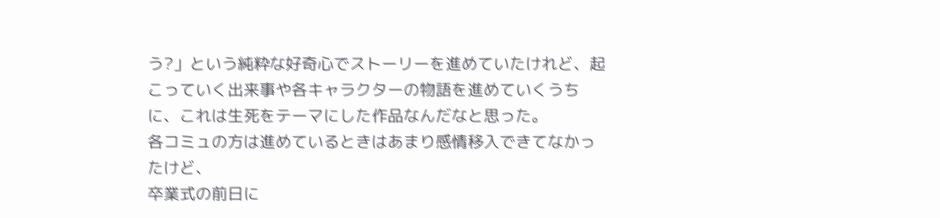う?」という純粋な好奇心でストーリーを進めていたけれど、起こっていく出来事や各キャラクターの物語を進めていくうちに、これは生死をテーマにした作品なんだなと思った。
各コミュの方は進めているときはあまり感情移入できてなかったけど、
卒業式の前日に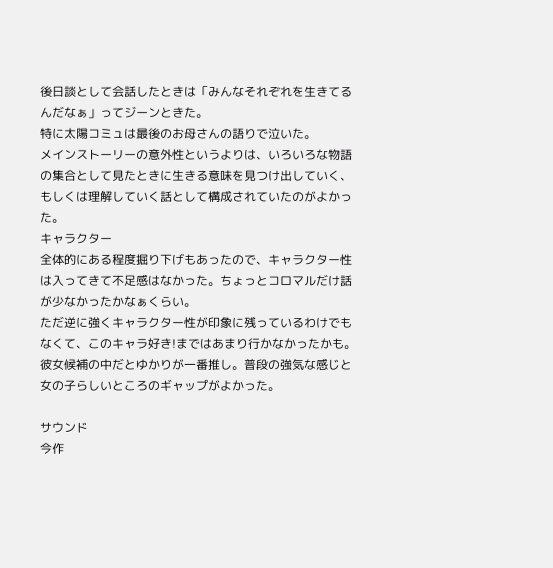後日談として会話したときは「みんなそれぞれを生きてるんだなぁ」ってジーンときた。
特に太陽コミュは最後のお母さんの語りで泣いた。
メインストーリーの意外性というよりは、いろいろな物語の集合として見たときに生きる意味を見つけ出していく、もしくは理解していく話として構成されていたのがよかった。
キャラクター
全体的にある程度掘り下げもあったので、キャラクター性は入ってきて不足感はなかった。ちょっとコロマルだけ話が少なかったかなぁくらい。
ただ逆に強くキャラクター性が印象に残っているわけでもなくて、このキャラ好き!まではあまり行かなかったかも。
彼女候補の中だとゆかりが一番推し。普段の強気な感じと女の子らしいところのギャップがよかった。

サウンド
今作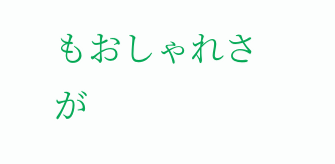もおしゃれさが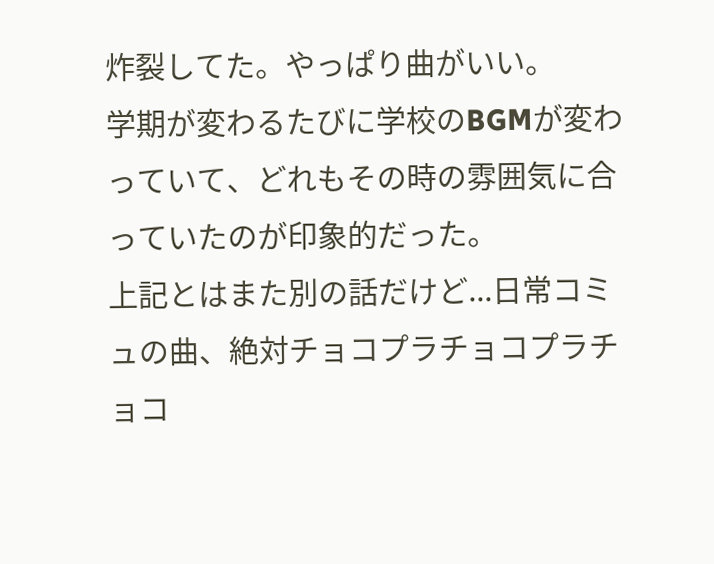炸裂してた。やっぱり曲がいい。
学期が変わるたびに学校のBGMが変わっていて、どれもその時の雰囲気に合っていたのが印象的だった。
上記とはまた別の話だけど...日常コミュの曲、絶対チョコプラチョコプラチョコ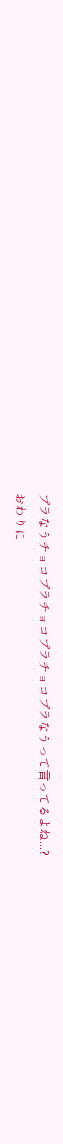プラなうチョコプラチョコプラチョコプラなうって言ってるよね...?
おわりに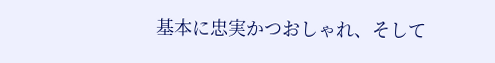基本に忠実かつおしゃれ、そして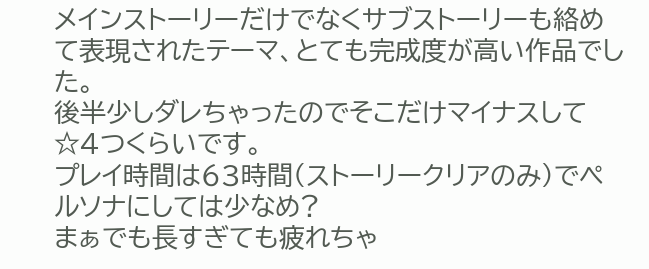メインストーリーだけでなくサブストーリーも絡めて表現されたテーマ、とても完成度が高い作品でした。
後半少しダレちゃったのでそこだけマイナスして☆4つくらいです。
プレイ時間は63時間(ストーリークリアのみ)でペルソナにしては少なめ?
まぁでも長すぎても疲れちゃ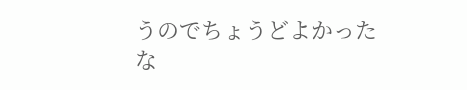うのでちょうどよかったな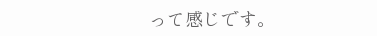って感じです。